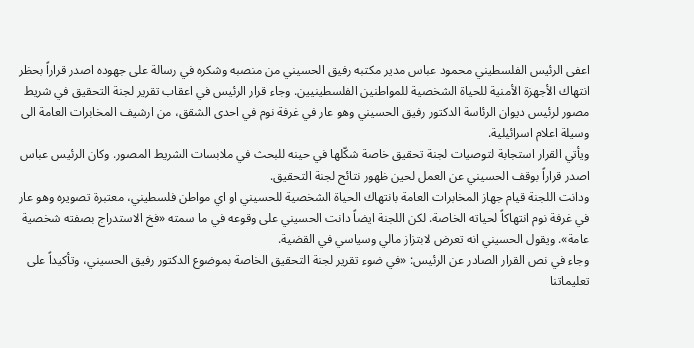اعفى الرئيس الفلسطيني محمود عباس مدير مكتبه رفيق الحسيني من منصبه وشكره في رسالة على جهوده اصدر قراراً بحظر انتهاك الأجهزة الأمنية للحياة الشخصية للمواطنين الفلسطينيين. وجاء قرار الرئيس في اعقاب تقرير لجنة التحقيق في شريط مصور لرئيس ديوان الرئاسة الدكتور رفيق الحسيني وهو عار في غرفة نوم في احدى الشقق، من ارشيف المخابرات العامة الى وسيلة اعلام اسرائيلية.
ويأتي القرار استجابة لتوصيات لجنة تحقيق خاصة شكّلها في حينه للبحث في ملابسات الشريط المصور. وكان الرئيس عباس اصدر قراراً بوقف الحسيني عن العمل لحين ظهور نتائح لجنة التحقيق.
ودانت اللجنة قيام جهاز المخابرات العامة بانتهاك الحياة الشخصية للحسيني او اي مواطن فلسطيني، معتبرة تصويره وهو عار في غرفة نوم انتهاكاً لحياته الخاصة. لكن اللجنة ايضاً دانت الحسيني على وقوعه في ما سمته «فخ الاستدراج بصفته شخصية عامة». ويقول الحسيني انه تعرض لابتزاز مالي وسياسي في القضية.
وجاء في نص القرار الصادر عن الرئيس: «في ضوء تقرير لجنة التحقيق الخاصة بموضوع الدكتور رفيق الحسيني، وتأكيداً على تعليماتنا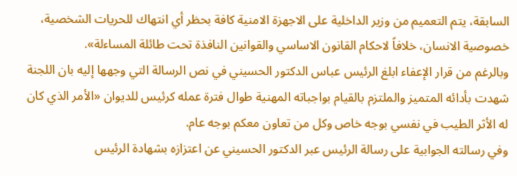السابقة، يتم التعميم من وزير الداخلية على الاجهزة الامنية كافة بحظر أي انتهاك للحريات الشخصية، خصوصية الانسان، خلافاً لاحكام القانون الاساسي والقوانين النافذة تحت طائلة المساءلة».
وبالرغم من قرار الإعفاء ابلغ الرئيس عباس الدكتور الحسيني في نص الرسالة التي وجهها إليه بان اللجنة شهدت بأدائه المتميز والملتزم بالقيام بواجباته المهنية طوال فترة عمله كرئيس للديوان «الأمر الذي كان له الأثر الطيب في نفسي بوجه خاص وكل من تعاون معكم بوجه عام.
وفي رسالته الجوابية على رسالة الرئيس عبر الدكتور الحسيني عن اعتزازه بشهادة الرئيس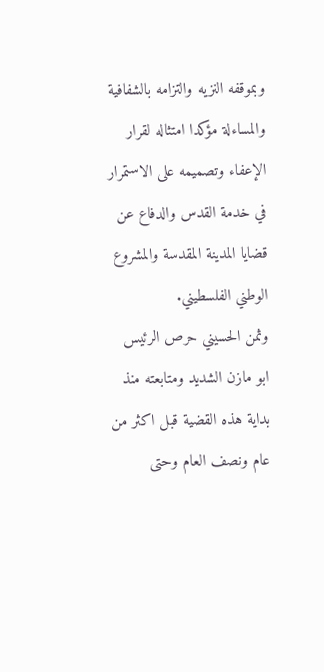وبموقفه النزيه والتزامه بالشفافية والمساءلة مؤكدا امتثاله لقرار الإعفاء وتصميمه على الاستمرار في خدمة القدس والدفاع عن قضايا المدينة المقدسة والمشروع الوطني الفلسطيني.
وثمن الحسيني حرص الرئيس ابو مازن الشديد ومتابعته منذ بداية هذه القضية قبل اكثر من عام ونصف العام وحتى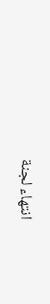انتهاء لجنة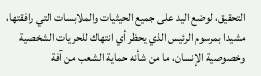التحقيق، لوضع اليد على جميع الحيثيات والملابسات التي رافقتها، مشيدا بمرسوم الرئيس الذي يحظر أي انتهاك للحريات الشخصية وخصوصية الإنسان، ما من شأنه حماية الشعب من آفة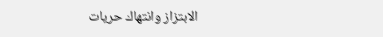الابتزاز وانتهاك حريات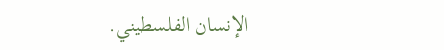الإنسان الفلسطيني.